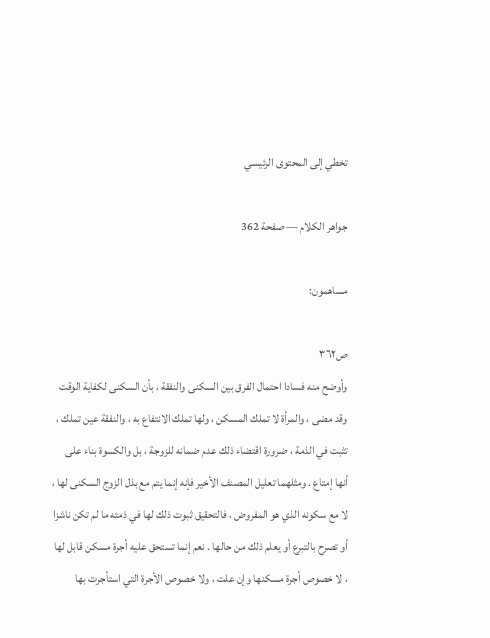تخطي إلى المحتوى الرئيسي

جواهر الكلام — صفحة 362

مساهمون:

ص٣٦٢
وأوضح منه فسادا احتمال الفرق بين السكنى والنفقة ، بأن السكنى لكفاية الوقت وقد مضى ، والمرأة لا تملك المسكن ، ولها تملك الانتفاع به ، والنفقة عين تملك ، تثبت في الذمة ، ضرورة اقتضاء ذلك عدم ضمانه للزوجة ، بل والكسوة بناء على أنها إمتاع . ومثلهما تعليل المصنف الأخير فإنه إنما يتم مع بذل الزوج السكنى لها ، لا مع سكونه الذي هو المفروض ، فالتحقيق ثبوت ذلك لها في ذمته ما لم تكن ناشزا أو تصرح بالتبرع أو يعلم ذلك من حالها . نعم إنما تستحق عليه أجرة مسكن قابل لها ، لا خصوص أجرة مسكنها وإن علت ، ولا خصوص الأجرة التي استأجرت بها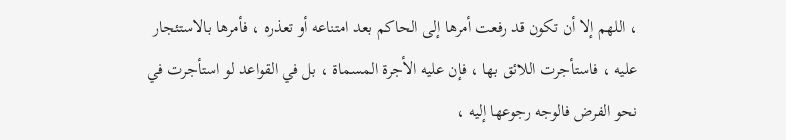، اللهم إلا أن تكون قد رفعت أمرها إلى الحاكم بعد امتناعه أو تعذره ، فأمرها بالاستئجار عليه ، فاستأجرت اللائق بها ، فإن عليه الأجرة المسماة ، بل في القواعد لو استأجرت في نحو الفرض فالوجه رجوعها إليه ،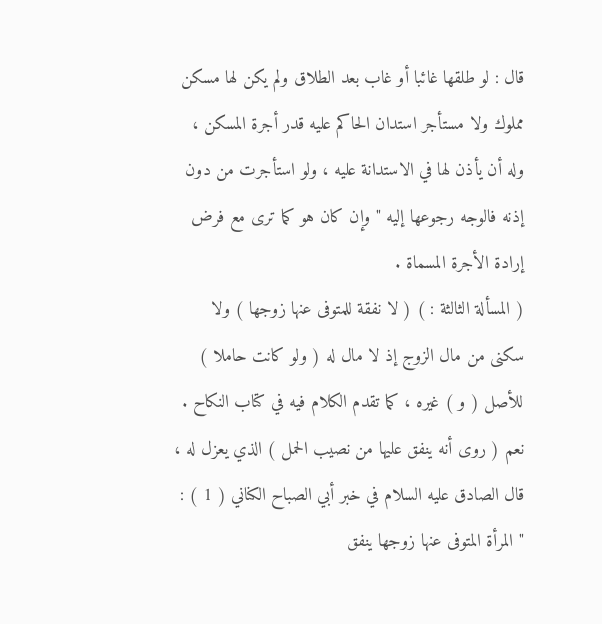قال : لو طلقها غائبا أو غاب بعد الطلاق ولم يكن لها مسكن مملوك ولا مستأجر استدان الحاكم عليه قدر أجرة المسكن ، وله أن يأذن لها في الاستدانة عليه ، ولو استأجرت من دون إذنه فالوجه رجوعها إليه " وإن كان هو كما ترى مع فرض إرادة الأجرة المسماة .
( المسألة الثالثة : ) ( لا نفقة للمتوفى عنها زوجها ) ولا سكنى من مال الزوج إذ لا مال له ( ولو كانت حاملا ) للأصل ( و ) غيره ، كما تقدم الكلام فيه في كتاب النكاح . نعم ( روى أنه ينفق عليها من نصيب الحمل ) الذي يعزل له ، قال الصادق عليه السلام في خبر أبي الصباح الكناني ( 1 ) : " المرأة المتوفى عنها زوجها ينفق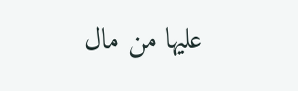عليها من مال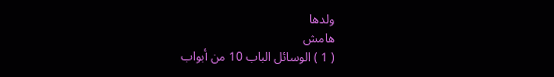ولدها
هامش
( 1 ) الوسائل الباب 10 من أبواب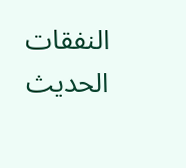النفقات الحديث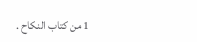1 من كتاب النكاح .